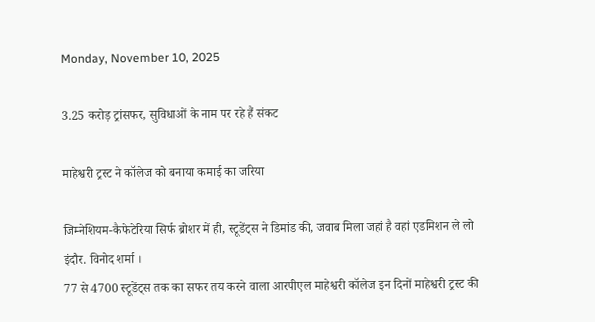Monday, November 10, 2025

3.25 करोड़ ट्रांसफर, सुविधाओं के नाम पर रहे हैं संकट

माहेश्वरी ट्रस्ट ने कॉलेज को बनाया कमाई का जरिया

जिम्नेशियम-कैफेटेरिया सिर्फ ब्रोशर में ही, स्टूडेंट्स ने डिमांड की, जवाब मिला जहां है वहां एडमिशन ले लो
इंदौर. विनोद शर्मा ।
77 से 4700 स्टूडेंट्स तक का सफर तय करने वाला आरपीएल माहेश्वरी कॉलेज इन दिनों माहेश्वरी ट्रस्ट की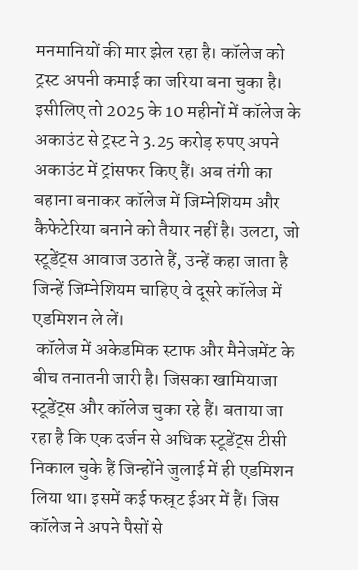मनमानियों की मार झेल रहा है। कॉलेज को ट्रस्ट अपनी कमाई का जरिया बना चुका है। इसीलिए तो 2025 के 10 महीनों में कॉलेज के अकाउंट से ट्रस्ट ने 3.25 करोड़ रुपए अपने अकाउंट में ट्रांसफर किए हैं। अब तंगी का बहाना बनाकर कॉलेज में जिम्नेशियम और कैफेटेरिया बनाने को तैयार नहीं है। उलटा, जो स्टूडेंट्स आवाज उठाते हैं, उन्हें कहा जाता है जिन्हें जिम्नेशियम चाहिए वे दूसरे कॉलेज में एडमिशन ले लें।
 कॉलेज में अकेडमिक स्टाफ और मैनेजमेंट के बीच तनातनी जारी है। जिसका खामियाजा स्टूडेंट्स और कॉलेज चुका रहे हैं। बताया जा रहा है कि एक दर्जन से अधिक स्टूडेंट्स टीसी निकाल चुके हैं जिन्होंने जुलाई में ही एडमिशन लिया था। इसमें कई फस्र्ट ईअर में हैं। जिस कॉलेज ने अपने पैसों से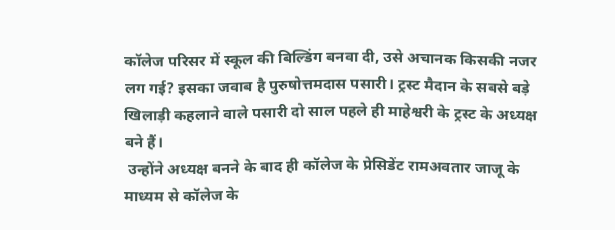कॉलेज परिसर में स्कूल की बिल्डिंग बनवा दी, उसे अचानक किसकी नजर लग गई? इसका जवाब है पुरुषोत्तमदास पसारी। ट्रस्ट मैदान के सबसे बड़े खिलाड़ी कहलाने वाले पसारी दो साल पहले ही माहेश्वरी के ट्रस्ट के अध्यक्ष बने हैं।
 उन्होंने अध्यक्ष बनने के बाद ही कॉलेज के प्रेसिडेंट रामअवतार जाजू के माध्यम से कॉलेज के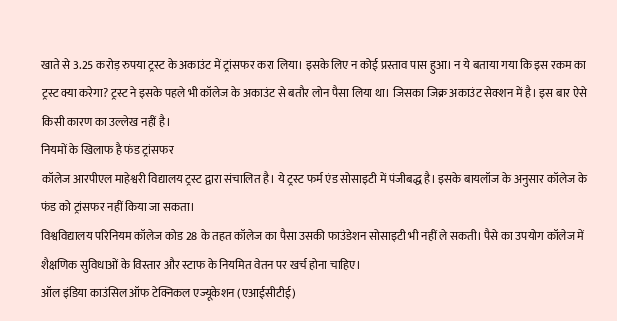खाते से 3.25 करोड़ रुपया ट्रस्ट के अकाउंट में ट्रांसफर करा लिया। इसके लिए न कोई प्रस्ताव पास हुआ। न ये बताया गया कि इस रकम का ट्रस्ट क्या करेगा? ट्रस्ट ने इसके पहले भी कॉलेज के अकाउंट से बतौर लोन पैसा लिया था। जिसका जिक्र अकाउंट सेक्शन में है। इस बार ऐसे किसी कारण का उल्लेख नहीं है।
नियमों के खिलाफ है फंड ट्रांसफर
कॉलेज आरपीएल माहेश्वरी विद्यालय ट्रस्ट द्वारा संचालित है। ये ट्रस्ट फर्म एंड सोसाइटी में पंजीबद्ध है। इसके बायलॉज के अनुसार कॉलेज के फंड को ट्रांसफर नहीं किया जा सकता।
विश्वविद्यालय परिनियम कॉलेज कोड 28 के तहत कॉलेज का पैसा उसकी फाउंडेशन सोसाइटी भी नहीं ले सकती। पैसे का उपयोग कॉलेज में शैक्षणिक सुविधाओं के विस्तार और स्टाफ के नियमित वेतन पर खर्च होना चाहिए।
ऑल इंडिया काउंसिल ऑफ टेक्निकल एज्यूकेशन (एआईसीटीई)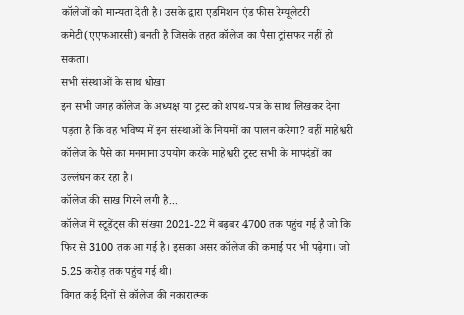कॉलेजों को मान्यता देती है। उसके द्वारा एडमिशन एंड फीस रेग्यूलेटरी कमेटी(एएफआरसी) बनती है जिसके तहत कॉलेज का पैसा ट्रांसफर नहीं हो सकता।
सभी संस्थाओं के साथ धोखा
इन सभी जगह कॉलेज के अध्यक्ष या ट्रस्ट को शपथ-पत्र के साथ लिखकर देना पड़ता है कि वह भविष्य में इन संस्थाओं के नियमों का पालन करेगा? वहीं माहेश्वरी कॉलेज के पैसे का मनमाना उपयोग करके माहेश्वरी ट्रस्ट सभी के मापदंडों का उल्लंघन कर रहा है।
कॉलेज की साख गिरने लगी है...
कॉलेज में स्टूडेंट्स की संख्या 2021-22 में बढ़बर 4700 तक पहुंच गई है जो कि फिर से 3100 तक आ गई है। इसका असर कॉलेज की कमाई पर भी पढ़ेगा। जो 5.25 करोड़ तक पहुंच गई थी।
विगत कई दिनों से कॉलेज की नकारात्म्क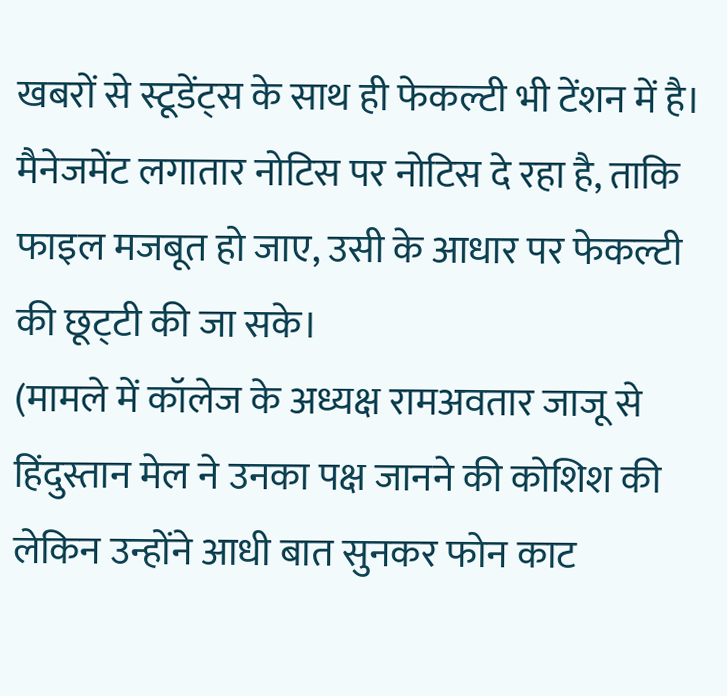खबरों से स्टूडेंट्स के साथ ही फेकल्टी भी टेंशन में है। मैनेजमेंट लगातार नोटिस पर नोटिस दे रहा है, ताकि फाइल मजबूत हो जाए, उसी के आधार पर फेकल्टी की छूट्‌टी की जा सके।
(मामले में कॉलेज के अध्यक्ष रामअवतार जाजू से हिंदुस्तान मेल ने उनका पक्ष जानने की कोशिश की लेकिन उन्होंने आधी बात सुनकर फोन काट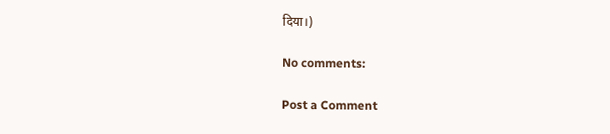दिया।)

No comments:

Post a Comment